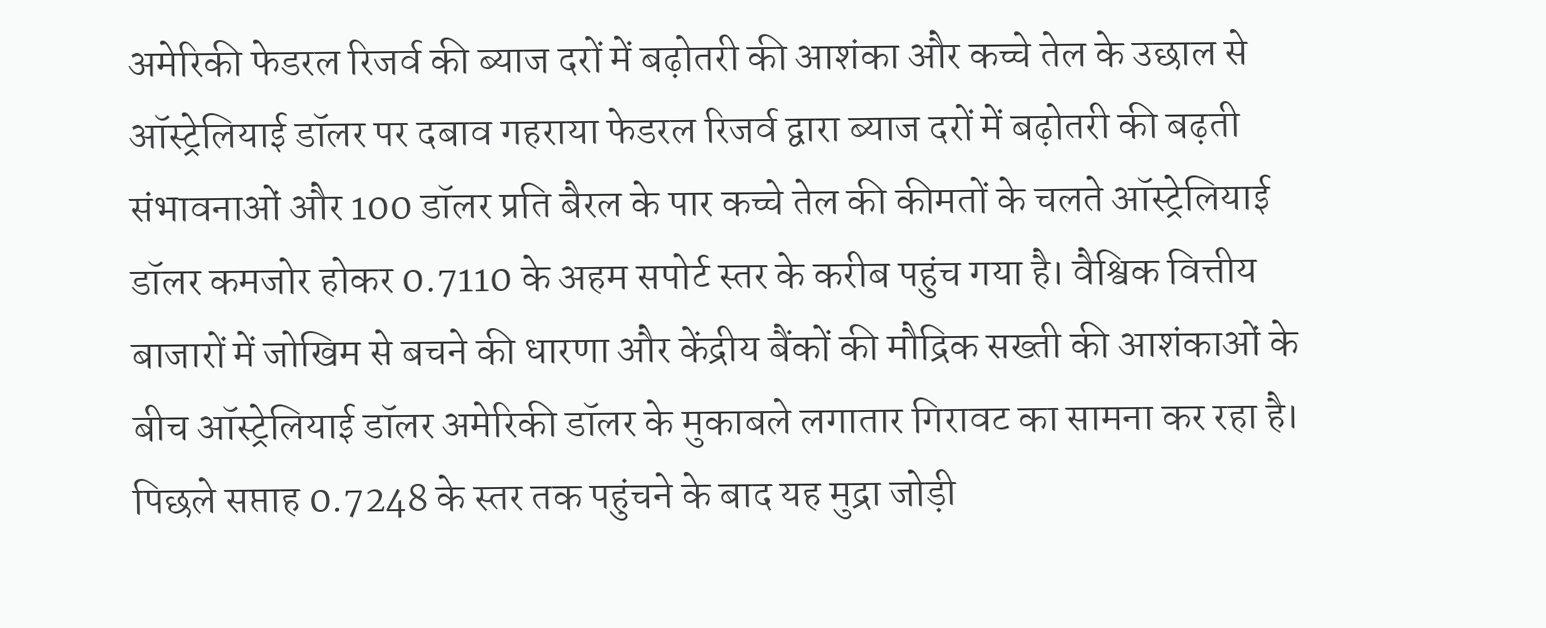अमेरिकी फेडरल रिजर्व की ब्याज दरों में बढ़ोतरी की आशंका और कच्चे तेल के उछाल से ऑस्ट्रेलियाई डॉलर पर दबाव गहराया फेडरल रिजर्व द्वारा ब्याज दरों में बढ़ोतरी की बढ़ती संभावनाओं और 100 डॉलर प्रति बैरल के पार कच्चे तेल की कीमतों के चलते ऑस्ट्रेलियाई डॉलर कमजोर होकर 0.7110 के अहम सपोर्ट स्तर के करीब पहुंच गया है। वैश्विक वित्तीय बाजारों में जोखिम से बचने की धारणा और केंद्रीय बैंकों की मौद्रिक सख्ती की आशंकाओं के बीच ऑस्ट्रेलियाई डॉलर अमेरिकी डॉलर के मुकाबले लगातार गिरावट का सामना कर रहा है। पिछले सप्ताह 0.7248 के स्तर तक पहुंचने के बाद यह मुद्रा जोड़ी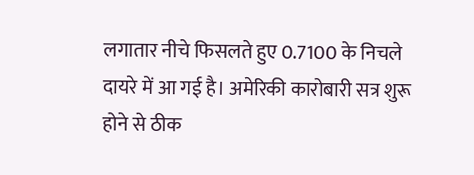लगातार नीचे फिसलते हुए 0.7100 के निचले दायरे में आ गई है। अमेरिकी कारोबारी सत्र शुरू होने से ठीक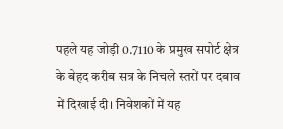पहले यह जोड़ी 0.7110 के प्रमुख सपोर्ट क्षेत्र के बेहद करीब सत्र के निचले स्तरों पर दबाव में दिखाई दी। निवेशकों में यह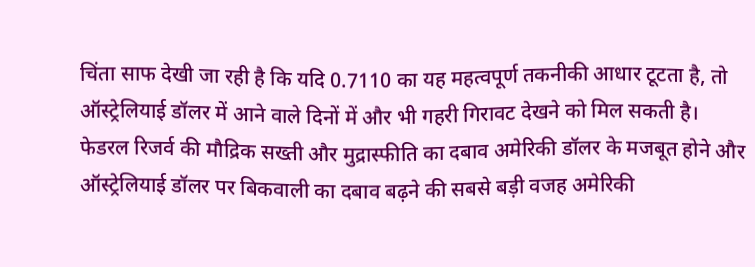चिंता साफ देखी जा रही है कि यदि 0.7110 का यह महत्वपूर्ण तकनीकी आधार टूटता है, तो ऑस्ट्रेलियाई डॉलर में आने वाले दिनों में और भी गहरी गिरावट देखने को मिल सकती है। फेडरल रिजर्व की मौद्रिक सख्ती और मुद्रास्फीति का दबाव अमेरिकी डॉलर के मजबूत होने और ऑस्ट्रेलियाई डॉलर पर बिकवाली का दबाव बढ़ने की सबसे बड़ी वजह अमेरिकी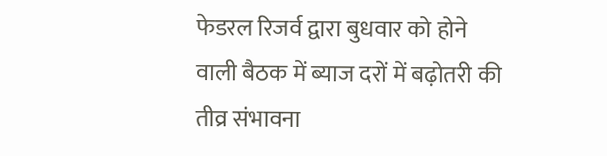फेडरल रिजर्व द्वारा बुधवार को होने वाली बैठक में ब्याज दरों में बढ़ोतरी की तीव्र संभावना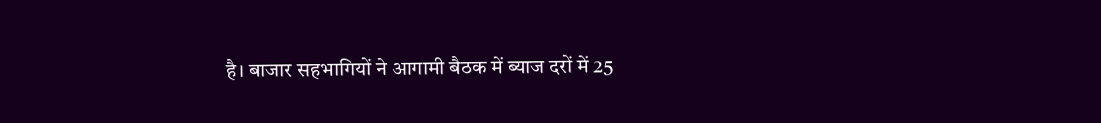है। बाजार सहभागियों ने आगामी बैठक में ब्याज दरों में 25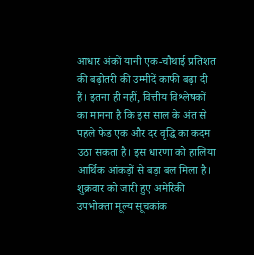आधार अंकों यानी एक-चौथाई प्रतिशत की बढ़ोतरी की उम्मीदें काफी बढ़ा दी हैं। इतना ही नहीं, वित्तीय विश्लेषकों का मानना है कि इस साल के अंत से पहले फेड एक और दर वृद्धि का कदम उठा सकता है। इस धारणा को हालिया आर्थिक आंकड़ों से बड़ा बल मिला है। शुक्रवार को जारी हुए अमेरिकी उपभोक्ता मूल्य सूचकांक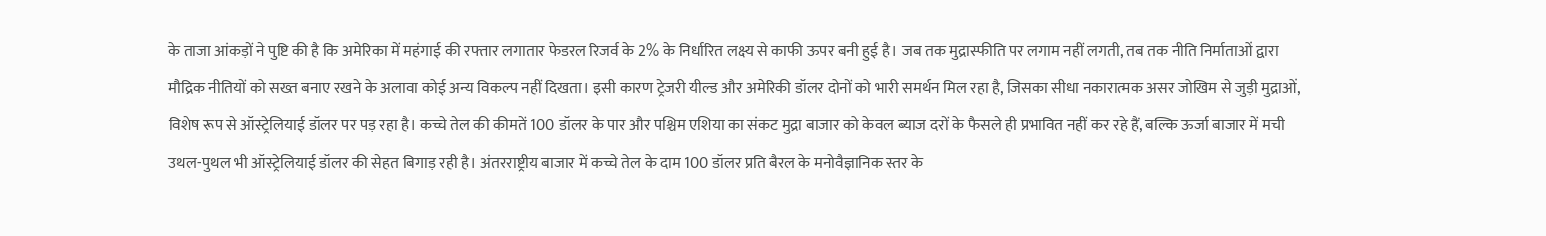के ताजा आंकड़ों ने पुष्टि की है कि अमेरिका में महंगाई की रफ्तार लगातार फेडरल रिजर्व के 2% के निर्धारित लक्ष्य से काफी ऊपर बनी हुई है। जब तक मुद्रास्फीति पर लगाम नहीं लगती, तब तक नीति निर्माताओं द्वारा मौद्रिक नीतियों को सख्त बनाए रखने के अलावा कोई अन्य विकल्प नहीं दिखता। इसी कारण ट्रेजरी यील्ड और अमेरिकी डॉलर दोनों को भारी समर्थन मिल रहा है, जिसका सीधा नकारात्मक असर जोखिम से जुड़ी मुद्राओं, विशेष रूप से ऑस्ट्रेलियाई डॉलर पर पड़ रहा है। कच्चे तेल की कीमतें 100 डॉलर के पार और पश्चिम एशिया का संकट मुद्रा बाजार को केवल ब्याज दरों के फैसले ही प्रभावित नहीं कर रहे हैं, बल्कि ऊर्जा बाजार में मची उथल-पुथल भी ऑस्ट्रेलियाई डॉलर की सेहत बिगाड़ रही है। अंतरराष्ट्रीय बाजार में कच्चे तेल के दाम 100 डॉलर प्रति बैरल के मनोवैज्ञानिक स्तर के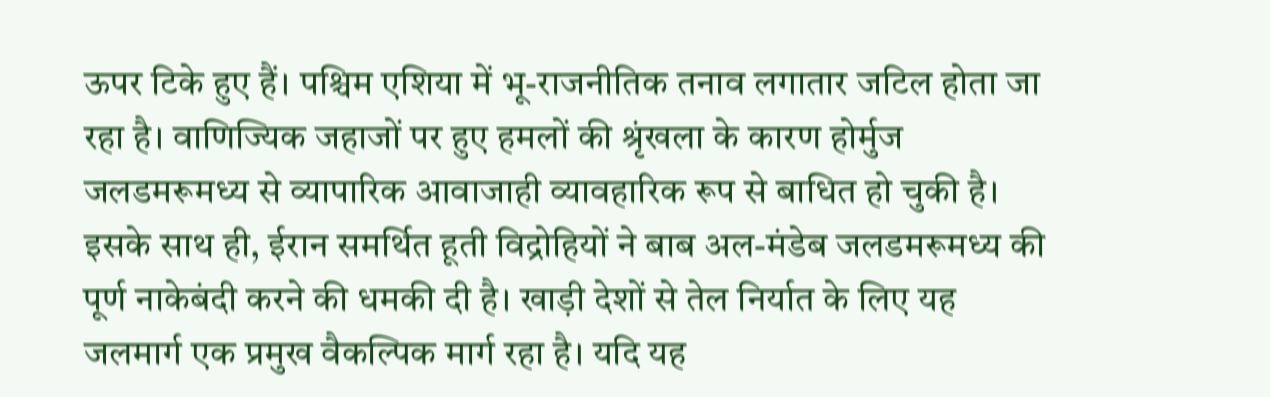ऊपर टिके हुए हैं। पश्चिम एशिया में भू-राजनीतिक तनाव लगातार जटिल होता जा रहा है। वाणिज्यिक जहाजों पर हुए हमलों की श्रृंखला के कारण होर्मुज जलडमरूमध्य से व्यापारिक आवाजाही व्यावहारिक रूप से बाधित हो चुकी है। इसके साथ ही, ईरान समर्थित हूती विद्रोहियों ने बाब अल-मंडेब जलडमरूमध्य की पूर्ण नाकेबंदी करने की धमकी दी है। खाड़ी देशों से तेल निर्यात के लिए यह जलमार्ग एक प्रमुख वैकल्पिक मार्ग रहा है। यदि यह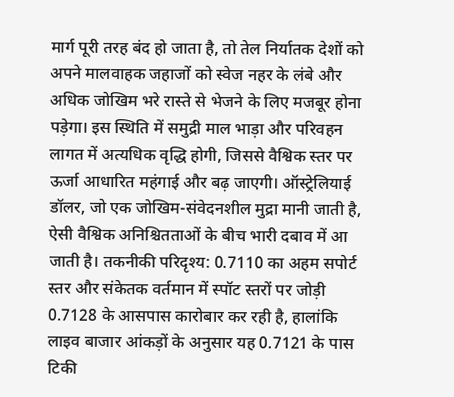मार्ग पूरी तरह बंद हो जाता है, तो तेल निर्यातक देशों को अपने मालवाहक जहाजों को स्वेज नहर के लंबे और अधिक जोखिम भरे रास्ते से भेजने के लिए मजबूर होना पड़ेगा। इस स्थिति में समुद्री माल भाड़ा और परिवहन लागत में अत्यधिक वृद्धि होगी, जिससे वैश्विक स्तर पर ऊर्जा आधारित महंगाई और बढ़ जाएगी। ऑस्ट्रेलियाई डॉलर, जो एक जोखिम-संवेदनशील मुद्रा मानी जाती है, ऐसी वैश्विक अनिश्चितताओं के बीच भारी दबाव में आ जाती है। तकनीकी परिदृश्य: 0.7110 का अहम सपोर्ट स्तर और संकेतक वर्तमान में स्पॉट स्तरों पर जोड़ी 0.7128 के आसपास कारोबार कर रही है, हालांकि लाइव बाजार आंकड़ों के अनुसार यह 0.7121 के पास टिकी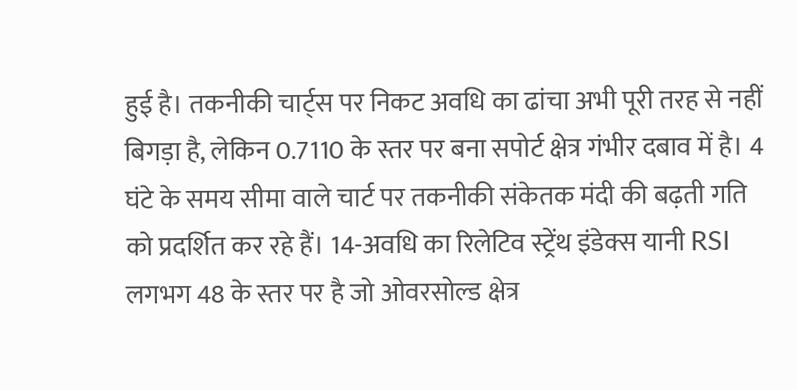हुई है। तकनीकी चार्ट्स पर निकट अवधि का ढांचा अभी पूरी तरह से नहीं बिगड़ा है, लेकिन 0.7110 के स्तर पर बना सपोर्ट क्षेत्र गंभीर दबाव में है। 4 घंटे के समय सीमा वाले चार्ट पर तकनीकी संकेतक मंदी की बढ़ती गति को प्रदर्शित कर रहे हैं। 14-अवधि का रिलेटिव स्ट्रेंथ इंडेक्स यानी RSI लगभग 48 के स्तर पर है जो ओवरसोल्ड क्षेत्र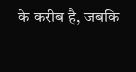के करीब है, जबकि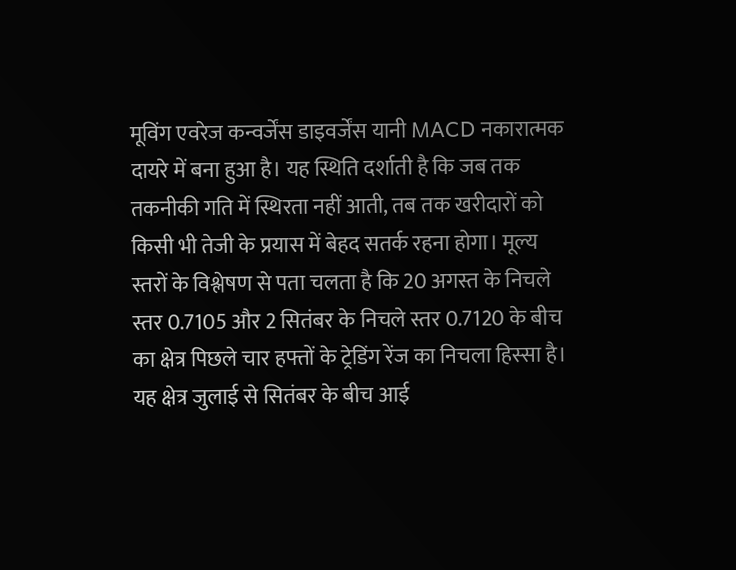मूविंग एवरेज कन्वर्जेंस डाइवर्जेंस यानी MACD नकारात्मक दायरे में बना हुआ है। यह स्थिति दर्शाती है कि जब तक तकनीकी गति में स्थिरता नहीं आती, तब तक खरीदारों को किसी भी तेजी के प्रयास में बेहद सतर्क रहना होगा। मूल्य स्तरों के विश्लेषण से पता चलता है कि 20 अगस्त के निचले स्तर 0.7105 और 2 सितंबर के निचले स्तर 0.7120 के बीच का क्षेत्र पिछले चार हफ्तों के ट्रेडिंग रेंज का निचला हिस्सा है। यह क्षेत्र जुलाई से सितंबर के बीच आई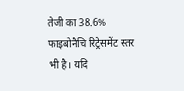तेजी का 38.6% फाइबोनैचि रिट्रेसमेंट स्तर भी है। यदि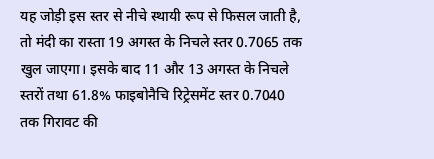यह जोड़ी इस स्तर से नीचे स्थायी रूप से फिसल जाती है, तो मंदी का रास्ता 19 अगस्त के निचले स्तर 0.7065 तक खुल जाएगा। इसके बाद 11 और 13 अगस्त के निचले स्तरों तथा 61.8% फाइबोनैचि रिट्रेसमेंट स्तर 0.7040 तक गिरावट की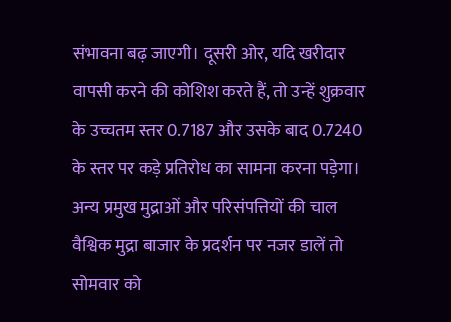संभावना बढ़ जाएगी। दूसरी ओर, यदि खरीदार वापसी करने की कोशिश करते हैं, तो उन्हें शुक्रवार के उच्चतम स्तर 0.7187 और उसके बाद 0.7240 के स्तर पर कड़े प्रतिरोध का सामना करना पड़ेगा। अन्य प्रमुख मुद्राओं और परिसंपत्तियों की चाल वैश्विक मुद्रा बाजार के प्रदर्शन पर नजर डालें तो सोमवार को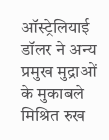ऑस्ट्रेलियाई डॉलर ने अन्य प्रमुख मुद्राओं के मुकाबले मिश्रित रुख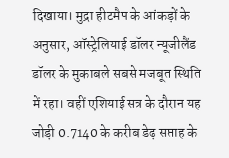दिखाया। मुद्रा हीटमैप के आंकड़ों के अनुसार, ऑस्ट्रेलियाई डॉलर न्यूजीलैंड डॉलर के मुकाबले सबसे मजबूत स्थिति में रहा। वहीं एशियाई सत्र के दौरान यह जोड़ी 0.7140 के करीब डेढ़ सप्ताह के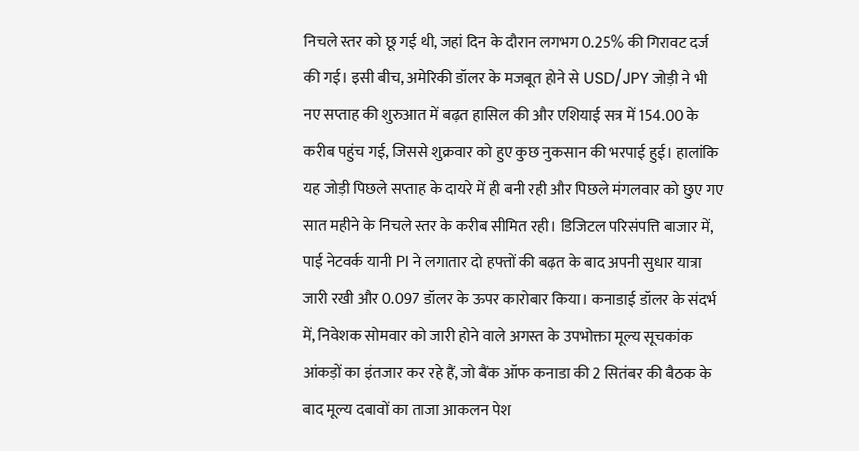निचले स्तर को छू गई थी, जहां दिन के दौरान लगभग 0.25% की गिरावट दर्ज की गई। इसी बीच, अमेरिकी डॉलर के मजबूत होने से USD/JPY जोड़ी ने भी नए सप्ताह की शुरुआत में बढ़त हासिल की और एशियाई सत्र में 154.00 के करीब पहुंच गई, जिससे शुक्रवार को हुए कुछ नुकसान की भरपाई हुई। हालांकि यह जोड़ी पिछले सप्ताह के दायरे में ही बनी रही और पिछले मंगलवार को छुए गए सात महीने के निचले स्तर के करीब सीमित रही। डिजिटल परिसंपत्ति बाजार में, पाई नेटवर्क यानी PI ने लगातार दो हफ्तों की बढ़त के बाद अपनी सुधार यात्रा जारी रखी और 0.097 डॉलर के ऊपर कारोबार किया। कनाडाई डॉलर के संदर्भ में, निवेशक सोमवार को जारी होने वाले अगस्त के उपभोक्ता मूल्य सूचकांक आंकड़ों का इंतजार कर रहे हैं, जो बैंक ऑफ कनाडा की 2 सितंबर की बैठक के बाद मूल्य दबावों का ताजा आकलन पेश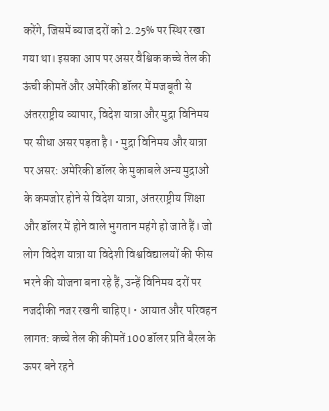करेंगे, जिसमें ब्याज दरों को 2.25% पर स्थिर रखा गया था। इसका आप पर असर वैश्विक कच्चे तेल की ऊंची कीमतें और अमेरिकी डॉलर में मजबूती से अंतरराष्ट्रीय व्यापार, विदेश यात्रा और मुद्रा विनिमय पर सीधा असर पड़ता है। • मुद्रा विनिमय और यात्रा पर असर: अमेरिकी डॉलर के मुकाबले अन्य मुद्राओं के कमजोर होने से विदेश यात्रा, अंतरराष्ट्रीय शिक्षा और डॉलर में होने वाले भुगतान महंगे हो जाते हैं। जो लोग विदेश यात्रा या विदेशी विश्वविद्यालयों की फीस भरने की योजना बना रहे हैं, उन्हें विनिमय दरों पर नजदीकी नजर रखनी चाहिए। • आयात और परिवहन लागत: कच्चे तेल की कीमतें 100 डॉलर प्रति बैरल के ऊपर बने रहने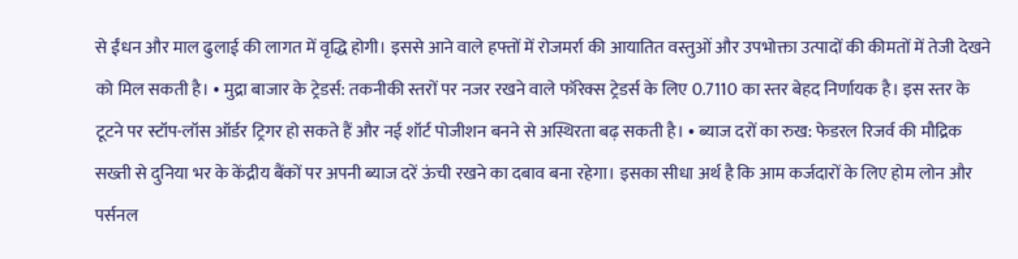से ईंधन और माल ढुलाई की लागत में वृद्धि होगी। इससे आने वाले हफ्तों में रोजमर्रा की आयातित वस्तुओं और उपभोक्ता उत्पादों की कीमतों में तेजी देखने को मिल सकती है। • मुद्रा बाजार के ट्रेडर्स: तकनीकी स्तरों पर नजर रखने वाले फॉरेक्स ट्रेडर्स के लिए 0.7110 का स्तर बेहद निर्णायक है। इस स्तर के टूटने पर स्टॉप-लॉस ऑर्डर ट्रिगर हो सकते हैं और नई शॉर्ट पोजीशन बनने से अस्थिरता बढ़ सकती है। • ब्याज दरों का रुख: फेडरल रिजर्व की मौद्रिक सख्ती से दुनिया भर के केंद्रीय बैंकों पर अपनी ब्याज दरें ऊंची रखने का दबाव बना रहेगा। इसका सीधा अर्थ है कि आम कर्जदारों के लिए होम लोन और पर्सनल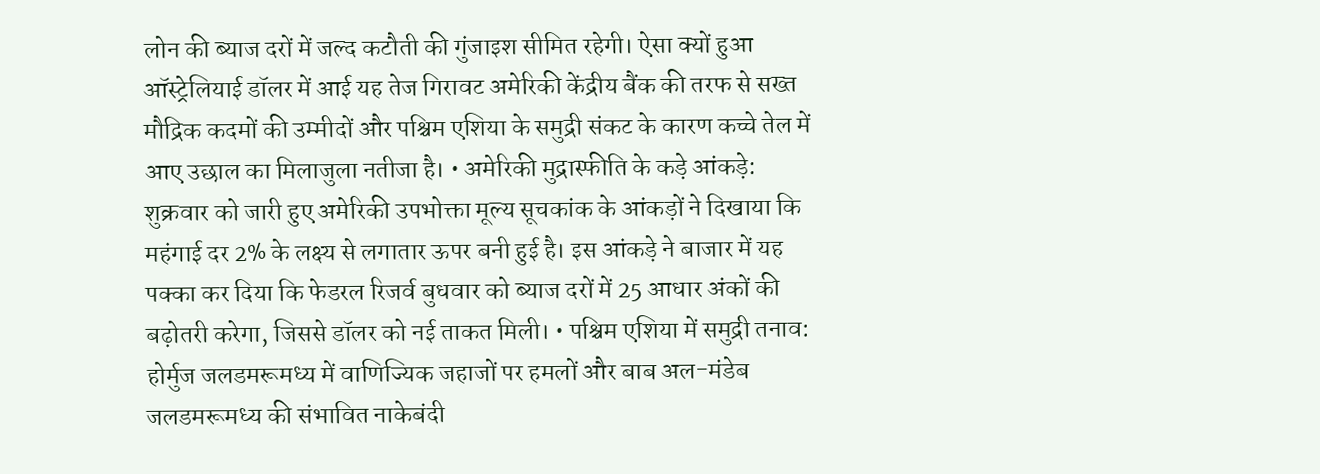लोन की ब्याज दरों में जल्द कटौती की गुंजाइश सीमित रहेगी। ऐसा क्यों हुआ ऑस्ट्रेलियाई डॉलर में आई यह तेज गिरावट अमेरिकी केंद्रीय बैंक की तरफ से सख्त मौद्रिक कदमों की उम्मीदों और पश्चिम एशिया के समुद्री संकट के कारण कच्चे तेल में आए उछाल का मिलाजुला नतीजा है। • अमेरिकी मुद्रास्फीति के कड़े आंकड़े: शुक्रवार को जारी हुए अमेरिकी उपभोक्ता मूल्य सूचकांक के आंकड़ों ने दिखाया कि महंगाई दर 2% के लक्ष्य से लगातार ऊपर बनी हुई है। इस आंकड़े ने बाजार में यह पक्का कर दिया कि फेडरल रिजर्व बुधवार को ब्याज दरों में 25 आधार अंकों की बढ़ोतरी करेगा, जिससे डॉलर को नई ताकत मिली। • पश्चिम एशिया में समुद्री तनाव: होर्मुज जलडमरूमध्य में वाणिज्यिक जहाजों पर हमलों और बाब अल-मंडेब जलडमरूमध्य की संभावित नाकेबंदी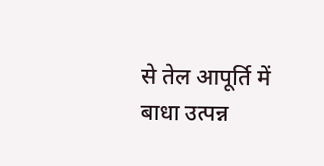से तेल आपूर्ति में बाधा उत्पन्न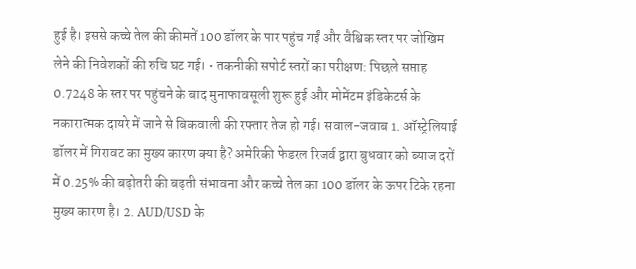हुई है। इससे कच्चे तेल की कीमतें 100 डॉलर के पार पहुंच गईं और वैश्विक स्तर पर जोखिम लेने की निवेशकों की रुचि घट गई। • तकनीकी सपोर्ट स्तरों का परीक्षण: पिछले सप्ताह 0.7248 के स्तर पर पहुंचने के बाद मुनाफावसूली शुरू हुई और मोमेंटम इंडिकेटर्स के नकारात्मक दायरे में जाने से बिकवाली की रफ्तार तेज हो गई। सवाल-जवाब 1. ऑस्ट्रेलियाई डॉलर में गिरावट का मुख्य कारण क्या है? अमेरिकी फेडरल रिजर्व द्वारा बुधवार को ब्याज दरों में 0.25% की बढ़ोतरी की बढ़ती संभावना और कच्चे तेल का 100 डॉलर के ऊपर टिके रहना मुख्य कारण है। 2. AUD/USD के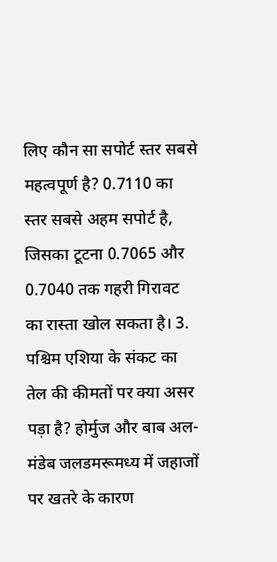लिए कौन सा सपोर्ट स्तर सबसे महत्वपूर्ण है? 0.7110 का स्तर सबसे अहम सपोर्ट है, जिसका टूटना 0.7065 और 0.7040 तक गहरी गिरावट का रास्ता खोल सकता है। 3. पश्चिम एशिया के संकट का तेल की कीमतों पर क्या असर पड़ा है? होर्मुज और बाब अल-मंडेब जलडमरूमध्य में जहाजों पर खतरे के कारण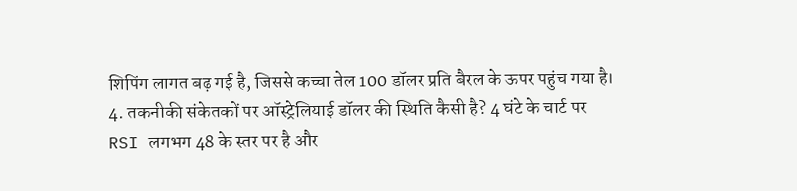शिपिंग लागत बढ़ गई है, जिससे कच्चा तेल 100 डॉलर प्रति बैरल के ऊपर पहुंच गया है। 4. तकनीकी संकेतकों पर ऑस्ट्रेलियाई डॉलर की स्थिति कैसी है? 4 घंटे के चार्ट पर RSI लगभग 48 के स्तर पर है और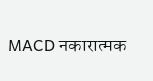MACD नकारात्मक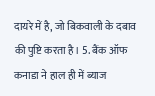दायरे में है, जो बिकवाली के दबाव की पुष्टि करता है। 5. बैंक ऑफ कनाडा ने हाल ही में ब्याज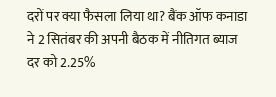दरों पर क्या फैसला लिया था? बैंक ऑफ कनाडा ने 2 सितंबर की अपनी बैठक में नीतिगत ब्याज दर को 2.25%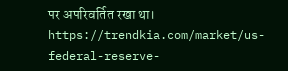पर अपरिवर्तित रखा था। https://trendkia.com/market/us-federal-reserve-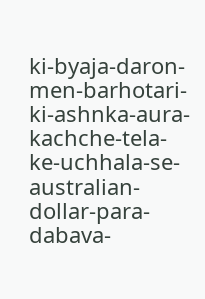ki-byaja-daron-men-barhotari-ki-ashnka-aura-kachche-tela-ke-uchhala-se-australian-dollar-para-dabava-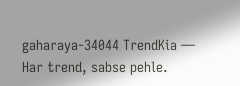gaharaya-34044 TrendKia — Har trend, sabse pehle.